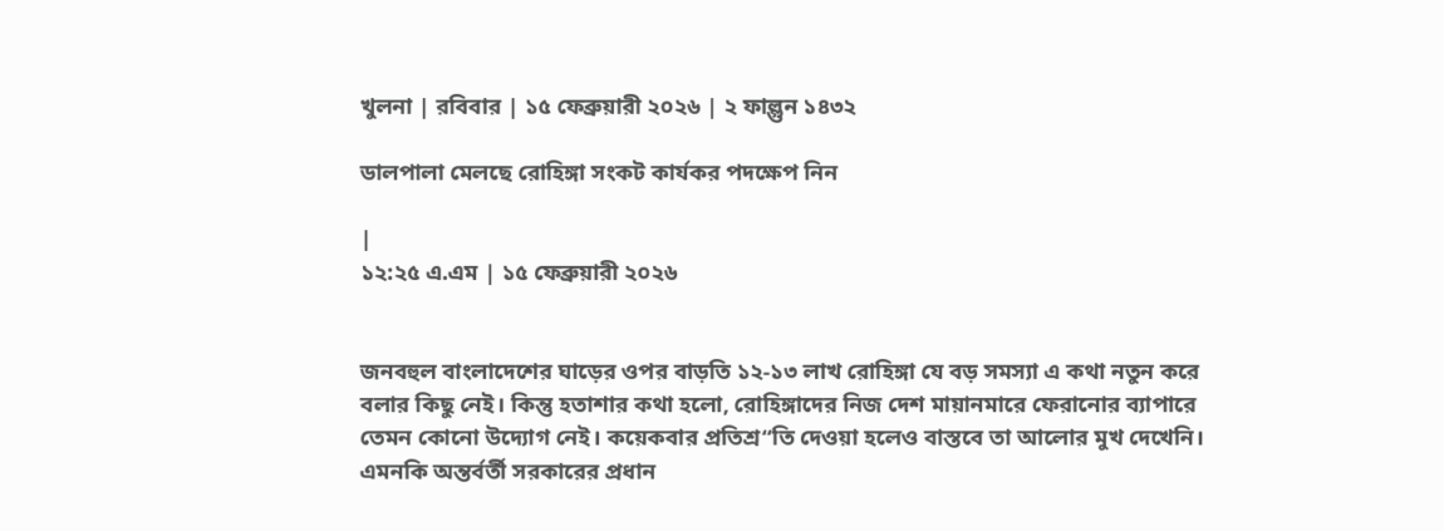খুলনা | রবিবার | ১৫ ফেব্রুয়ারী ২০২৬ | ২ ফাল্গুন ১৪৩২

ডালপালা মেলছে রোহিঙ্গা সংকট কার্যকর পদক্ষেপ নিন

|
১২:২৫ এ.এম | ১৫ ফেব্রুয়ারী ২০২৬


জনবহুল বাংলাদেশের ঘাড়ের ওপর বাড়তি ১২-১৩ লাখ রোহিঙ্গা যে বড় সমস্যা এ কথা নতুন করে বলার কিছু নেই। কিন্তু হতাশার কথা হলো, রোহিঙ্গাদের নিজ দেশ মায়ানমারে ফেরানোর ব্যাপারে তেমন কোনো উদ্যোগ নেই। কয়েকবার প্রতিশ্র“তি দেওয়া হলেও বাস্তবে তা আলোর মুখ দেখেনি। এমনকি অন্তর্বর্তী সরকারের প্রধান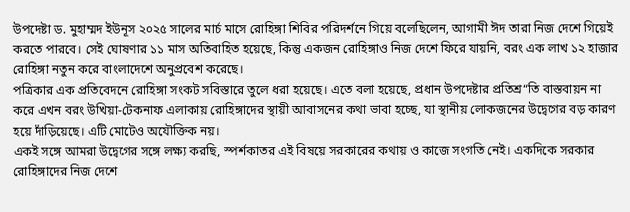উপদেষ্টা ড. মুহাম্মদ ইউনূস ২০২৫ সালের মার্চ মাসে রোহিঙ্গা শিবির পরিদর্শনে গিয়ে বলেছিলেন, আগামী ঈদ তারা নিজ দেশে গিয়েই করতে পারবে। সেই ঘোষণার ১১ মাস অতিবাহিত হয়েছে, কিন্তু একজন রোহিঙ্গাও নিজ দেশে ফিরে যায়নি, বরং এক লাখ ১২ হাজার রোহিঙ্গা নতুন করে বাংলাদেশে অনুপ্রবেশ করেছে।
পত্রিকার এক প্রতিবেদনে রোহিঙ্গা সংকট সবিস্তারে তুলে ধরা হয়েছে। এতে বলা হয়েছে, প্রধান উপদেষ্টার প্রতিশ্র“তি বাস্তবায়ন না করে এখন বরং উখিয়া-টেকনাফ এলাকায় রোহিঙ্গাদের স্থায়ী আবাসনের কথা ভাবা হচ্ছে, যা স্থানীয় লোকজনের উদ্বেগের বড় কারণ হয়ে দাঁড়িয়েছে। এটি মোটেও অযৌক্তিক নয়।
একই সঙ্গে আমরা উদ্বেগের সঙ্গে লক্ষ্য করছি, স্পর্শকাতর এই বিষয়ে সরকারের কথায় ও কাজে সংগতি নেই। একদিকে সরকার রোহিঙ্গাদের নিজ দেশে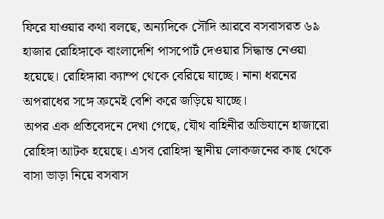ফিরে যাওয়ার কথা বলছে, অন্যদিকে সৌদি আরবে বসবাসরত ৬৯ হাজার রোহিঙ্গাকে বাংলাদেশি পাসপোর্ট দেওয়ার সিদ্ধান্ত নেওয়া হয়েছে। রোহিঙ্গারা ক্যাম্প থেকে বেরিয়ে যাচ্ছে। নানা ধরনের অপরাধের সঙ্গে ক্রমেই বেশি করে জড়িয়ে যাচ্ছে।
অপর এক প্রতিবেদনে দেখা গেছে, যৌথ বাহিনীর অভিযানে হাজারো রোহিঙ্গা আটক হয়েছে। এসব রোহিঙ্গা স্থানীয় লোকজনের কাছ থেকে বাসা ভাড়া নিয়ে বসবাস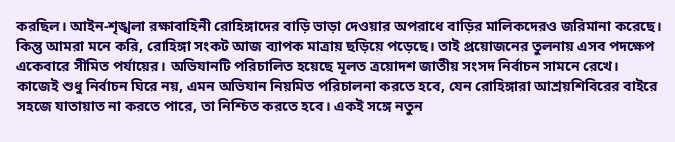করছিল। আইন-শৃঙ্খলা রক্ষাবাহিনী রোহিঙ্গাদের বাড়ি ভাড়া দেওয়ার অপরাধে বাড়ির মালিকদেরও জরিমানা করেছে। কিন্তু আমরা মনে করি, রোহিঙ্গা সংকট আজ ব্যাপক মাত্রায় ছড়িয়ে পড়েছে। তাই প্রয়োজনের তুলনায় এসব পদক্ষেপ একেবারে সীমিত পর্যায়ের। অভিযানটি পরিচালিত হয়েছে মূলত ত্রয়োদশ জাতীয় সংসদ নির্বাচন সামনে রেখে।
কাজেই শুধু নির্বাচন ঘিরে নয়, এমন অভিযান নিয়মিত পরিচালনা করতে হবে, যেন রোহিঙ্গারা আশ্রয়শিবিরের বাইরে সহজে যাতায়াত না করতে পারে, তা নিশ্চিত করতে হবে। একই সঙ্গে নতুন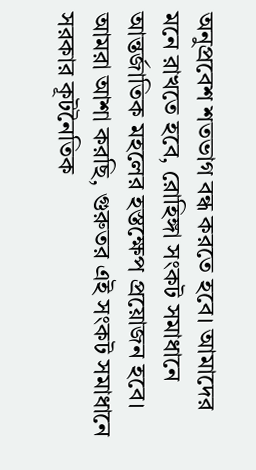অনুপ্রবেশ শতভাগ বন্ধ করতে হবে। আমাদের মনে রাখতে হবে, রোহিঙ্গা সংকট সমাধানে আন্তর্জাতিক মহলের হস্তক্ষেপ প্রয়োজন হবে। আমরা আশা করছি, গুরুতর এই সংকট সমাধানে সরকার কূটনৈতিক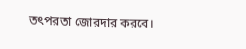তৎপরতা জোরদার করবে।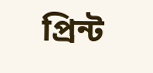প্রিন্ট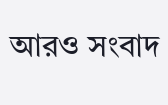আরও সংবাদ